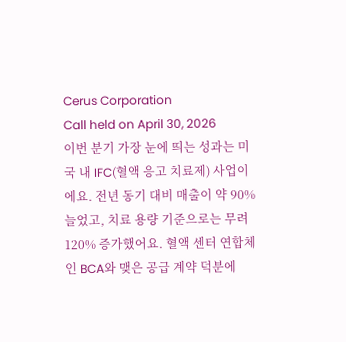Cerus Corporation
Call held on April 30, 2026
이번 분기 가장 눈에 띄는 성과는 미국 내 IFC(혈액 응고 치료제) 사업이에요. 전년 동기 대비 매출이 약 90% 늘었고, 치료 용량 기준으로는 무려 120% 증가했어요. 혈액 센터 연합체인 BCA와 맺은 공급 계약 덕분에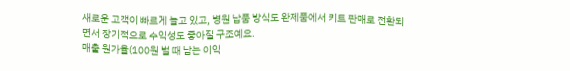새로운 고객이 빠르게 늘고 있고, 병원 납품 방식도 완제품에서 키트 판매로 전환되면서 장기적으로 수익성도 좋아질 구조예요.
매출 원가율(100원 벌 때 남는 이익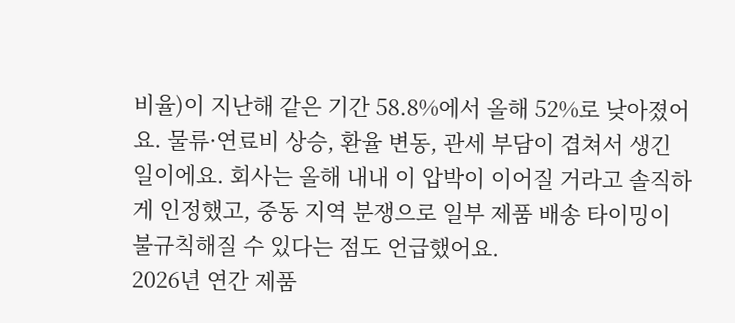비율)이 지난해 같은 기간 58.8%에서 올해 52%로 낮아졌어요. 물류·연료비 상승, 환율 변동, 관세 부담이 겹쳐서 생긴 일이에요. 회사는 올해 내내 이 압박이 이어질 거라고 솔직하게 인정했고, 중동 지역 분쟁으로 일부 제품 배송 타이밍이 불규칙해질 수 있다는 점도 언급했어요.
2026년 연간 제품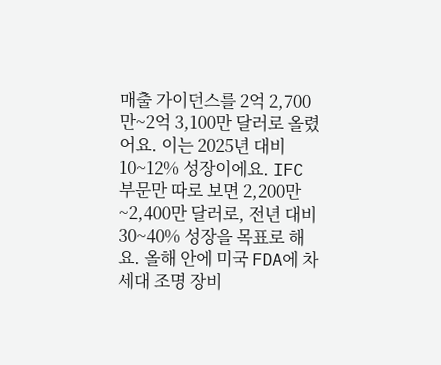매출 가이던스를 2억 2,700만~2억 3,100만 달러로 올렸어요. 이는 2025년 대비 10~12% 성장이에요. IFC 부문만 따로 보면 2,200만~2,400만 달러로, 전년 대비 30~40% 성장을 목표로 해요. 올해 안에 미국 FDA에 차세대 조명 장비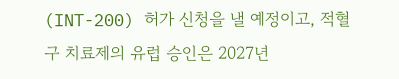(INT-200) 허가 신청을 낼 예정이고, 적혈구 치료제의 유럽 승인은 2027년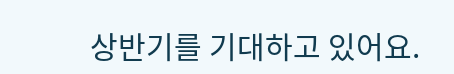상반기를 기대하고 있어요.